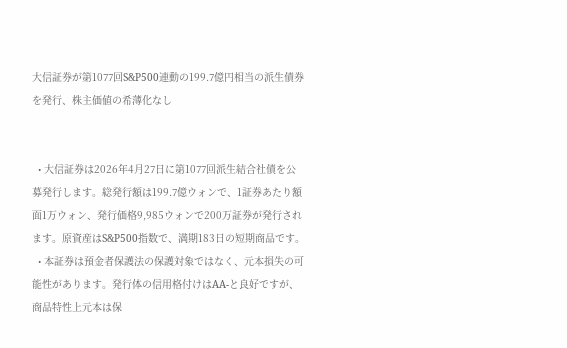大信証券が第1077回S&P500連動の199.7億円相当の派生債券を発行、株主価値の希薄化なし


  • 大信証券は2026年4月27日に第1077回派生結合社債を公募発行します。総発行額は199.7億ウォンで、1証券あたり額面1万ウォン、発行価格9,985ウォンで200万証券が発行されます。原資産はS&P500指数で、満期183日の短期商品です。
  • 本証券は預金者保護法の保護対象ではなく、元本損失の可能性があります。発行体の信用格付けはAA-と良好ですが、商品特性上元本は保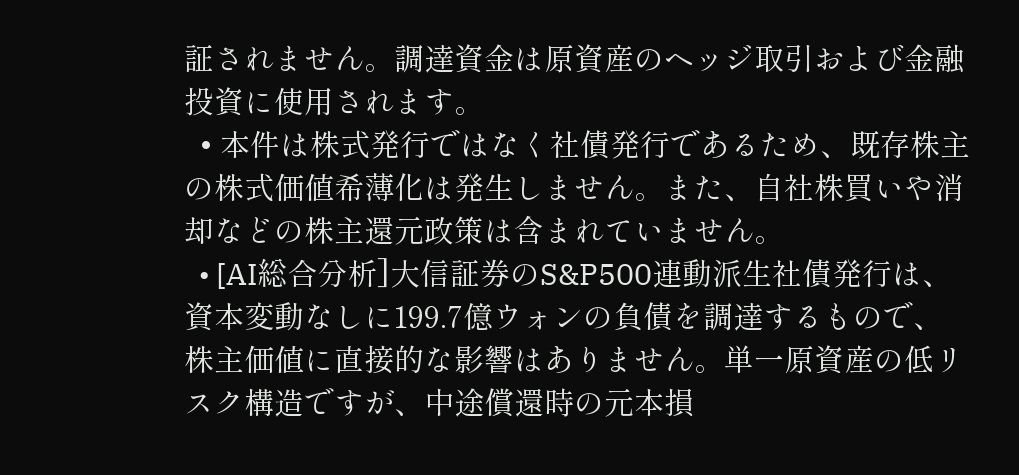証されません。調達資金は原資産のヘッジ取引および金融投資に使用されます。
  • 本件は株式発行ではなく社債発行であるため、既存株主の株式価値希薄化は発生しません。また、自社株買いや消却などの株主還元政策は含まれていません。
  • [AI総合分析]大信証券のS&P500連動派生社債発行は、資本変動なしに199.7億ウォンの負債を調達するもので、株主価値に直接的な影響はありません。単一原資産の低リスク構造ですが、中途償還時の元本損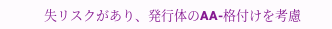失リスクがあり、発行体のAA-格付けを考慮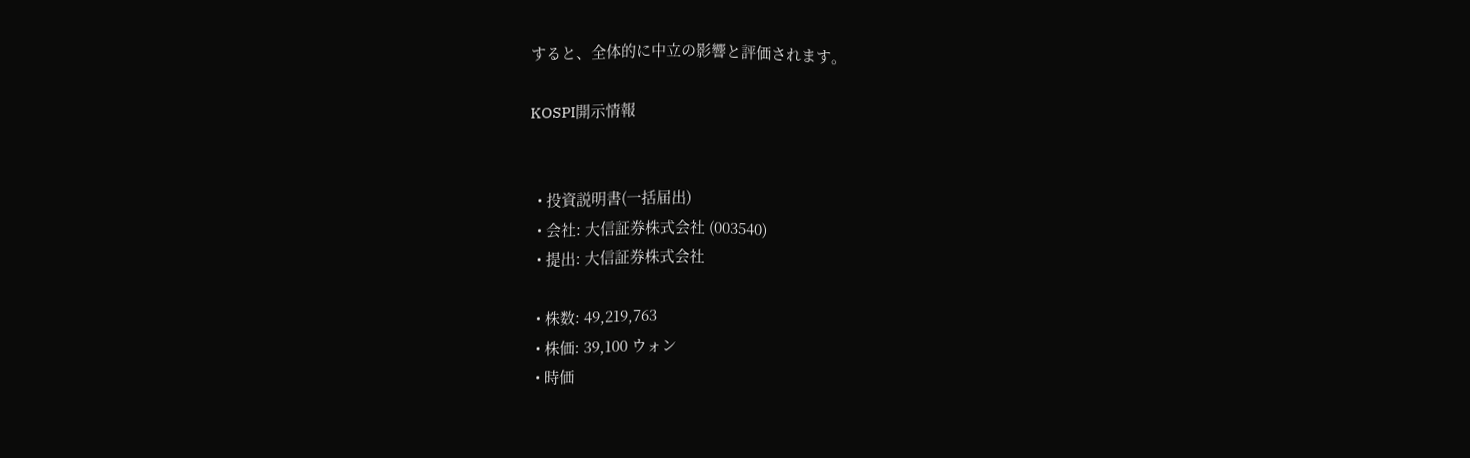すると、全体的に中立の影響と評価されます。

KOSPI開示情報


  • 投資説明書(一括届出)
  • 会社: 大信証券株式会社 (003540)
  • 提出: 大信証券株式会社

  • 株数: 49,219,763
  • 株価: 39,100 ウォン
  • 時価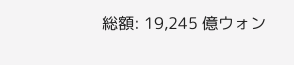総額: 19,245 億ウォン